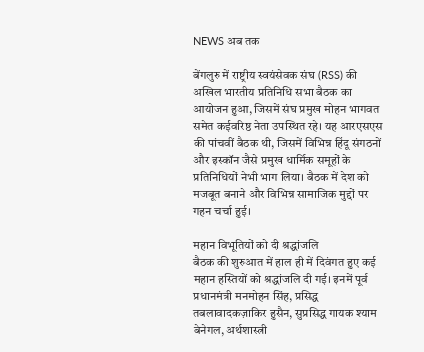NEWS अब तक

बेंगलुरु में राष्ट्रीय स्वयंसेवक संघ (RSS) की अखिल भारतीय प्रतिनिधि सभा बैठक का आयोजन हुआ, जिसमें संघ प्रमुख मोहन भागवत समेत कईवरिष्ठ नेता उपस्थित रहे। यह आरएसएस की पांचवीं बैठक थी, जिसमें विभिन्न हिंदू संगठनों और इस्कॉन जैसे प्रमुख धार्मिक समूहों के प्रतिनिधियों नेभी भाग लिया। बैठक में देश को मजबूत बनाने और विभिन्न सामाजिक मुद्दों पर गहन चर्चा हुई।

महान विभूतियों को दी श्रद्धांजलि
बैठक की शुरुआत में हाल ही में दिवंगत हुए कई महान हस्तियों को श्रद्धांजलि दी गई। इनमें पूर्व प्रधानमंत्री मनमोहन सिंह, प्रसिद्ध तबलावादकज़ाकिर हुसैन, सुप्रसिद्ध गायक श्याम बेनेगल, अर्थशास्त्री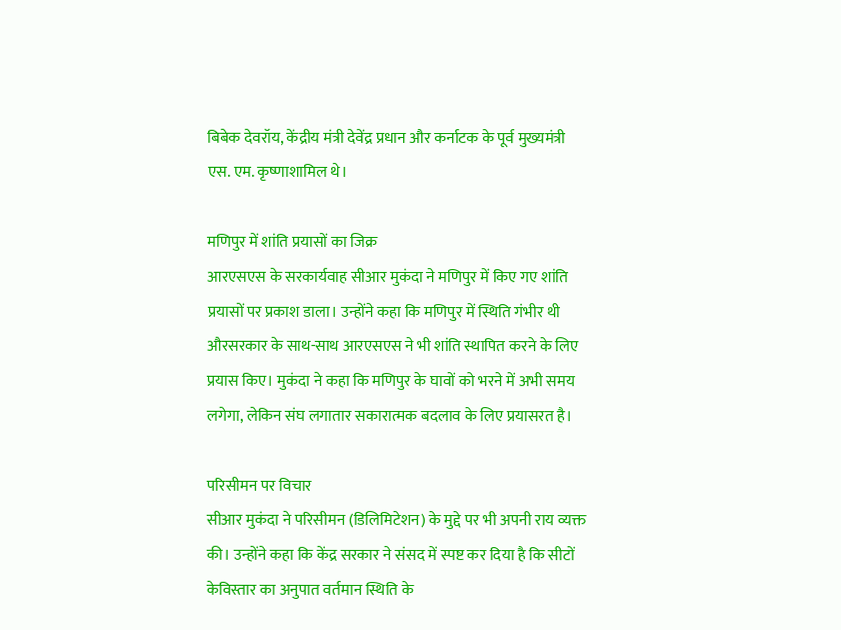बिबेक देवरॉय, केंद्रीय मंत्री देवेंद्र प्रधान और कर्नाटक के पूर्व मुख्यमंत्री एस. एम. कृष्णाशामिल थे।

मणिपुर में शांति प्रयासों का जिक्र
आरएसएस के सरकार्यवाह सीआर मुकंदा ने मणिपुर में किए गए शांति प्रयासों पर प्रकाश डाला। उन्होंने कहा कि मणिपुर में स्थिति गंभीर थी औरसरकार के साथ-साथ आरएसएस ने भी शांति स्थापित करने के लिए प्रयास किए। मुकंदा ने कहा कि मणिपुर के घावों को भरने में अभी समय लगेगा, लेकिन संघ लगातार सकारात्मक बदलाव के लिए प्रयासरत है।

परिसीमन पर विचार
सीआर मुकंदा ने परिसीमन (डिलिमिटेशन) के मुद्दे पर भी अपनी राय व्यक्त की। उन्होंने कहा कि केंद्र सरकार ने संसद में स्पष्ट कर दिया है कि सीटों केविस्तार का अनुपात वर्तमान स्थिति के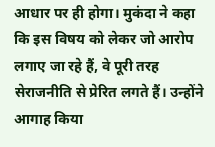आधार पर ही होगा। मुकंदा ने कहा कि इस विषय को लेकर जो आरोप लगाए जा रहे हैं, वे पूरी तरह सेराजनीति से प्रेरित लगते हैं। उन्होंने आगाह किया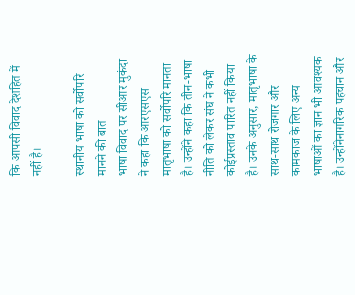कि आपसी विवाद देशहित में नहीं है।

स्थानीय भाषा को सर्वोपरि मानने की बात
भाषा विवाद पर सीआर मुकंदा ने कहा कि आरएसएस मातृभाषा को सर्वोपरि मानता है। उन्होंने कहा कि तीन-भाषा नीति को लेकर संघ ने कभी कोईप्रस्ताव पारित नहीं किया है। उनके अनुसार, मातृभाषा के साथ-साथ रोजगार और कामकाज के लिए अन्य भाषाओं का ज्ञान भी आवश्यक है। उन्होंनेनागरिक पहचान और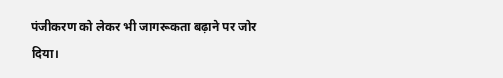पंजीकरण को लेकर भी जागरूकता बढ़ाने पर जोर दिया।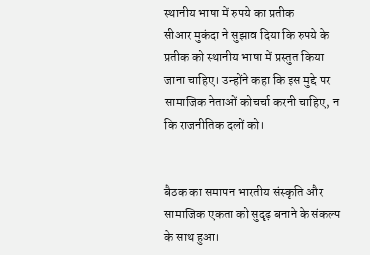स्थानीय भाषा में रुपये का प्रतीक
सीआर मुकंदा ने सुझाव दिया कि रुपये के प्रतीक को स्थानीय भाषा में प्रस्तुत किया जाना चाहिए। उन्होंने कहा कि इस मुद्दे पर सामाजिक नेताओं कोचर्चा करनी चाहिए, न कि राजनीतिक दलों को।


बैठक का समापन भारतीय संस्कृति और सामाजिक एकता को सुदृढ़ बनाने के संकल्प के साथ हुआ।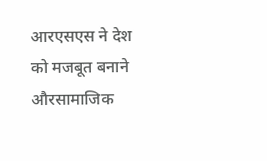आरएसएस ने देश को मजबूत बनाने औरसामाजिक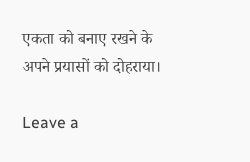एकता को बनाए रखने के अपने प्रयासों को दोहराया।

Leave a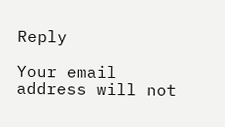Reply

Your email address will not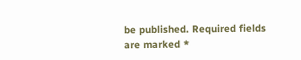be published. Required fields are marked *